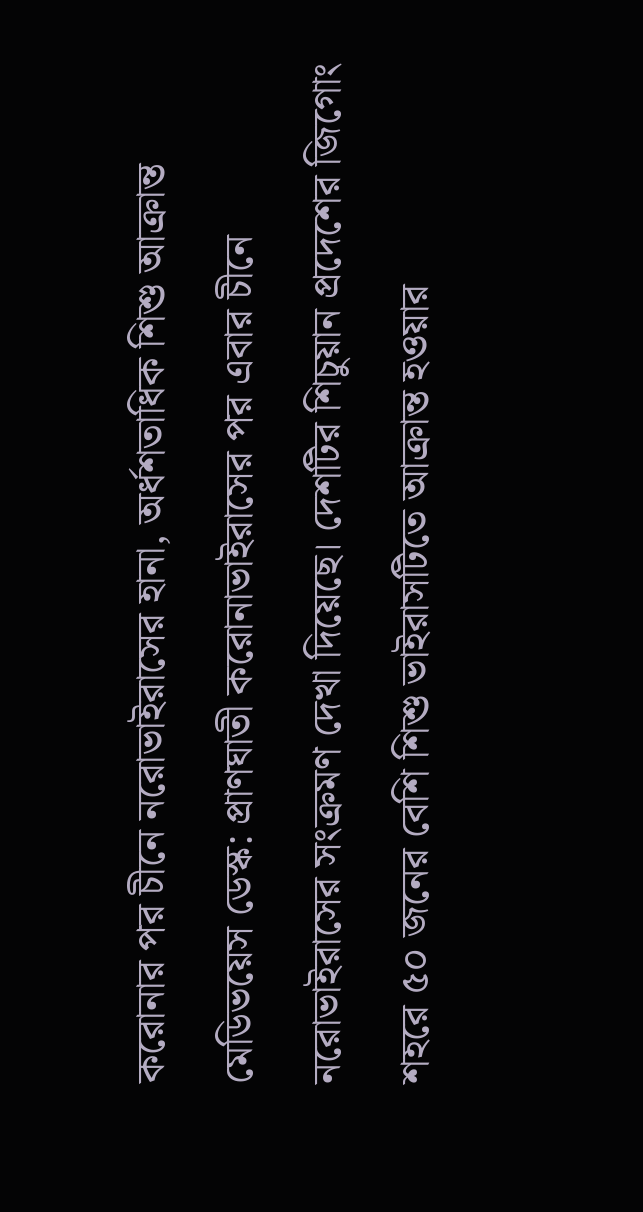করোনার পর চীনে নরোভাইরাসের হানা, অর্ধশতাধিক শিশু আক্রান্ত
মেডিভয়েস ডেস্ক: প্রাণঘাতী করোনাভাইরাসের পর এবার চীনে নরোভাইরাসের সংক্রমণ দেখা দিয়েছে। দেশটির শিচুয়ান প্রদেশের জিগোং শহরে ৫০ জনের বেশি শিশু ভাইরাসটিতে আক্রান্ত হওয়ার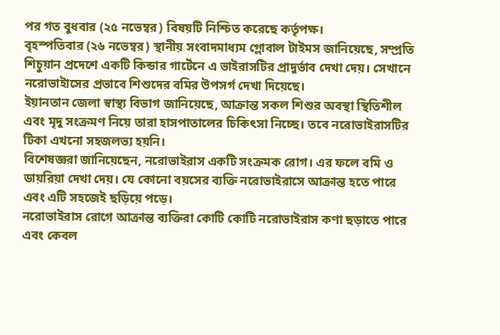পর গত বুধবার (২৫ নভেম্বর) বিষয়টি নিশ্চিত করেছে কর্তৃপক্ষ।
বৃহস্পতিবার (২৬ নভেম্বর) স্থানীয় সংবাদমাধ্যম গ্লোবাল টাইমস জানিয়েছে, সম্প্রতি শিচুয়ান প্রদেশে একটি কিন্ডার গার্টেনে এ ভাইরাসটির প্রাদুর্ভাব দেখা দেয়। সেখানে নরোভাইাসের প্রভাবে শিশুদের বমির উপসর্গ দেখা দিয়েছে।
ইয়ানতান জেলা স্বাস্থ্য বিভাগ জানিয়েছে, আক্রান্ত সকল শিশুর অবস্থা স্থিতিশীল এবং মৃদু সংক্রমণ নিয়ে তারা হাসপাতালের চিকিৎসা নিচ্ছে। তবে নরোভাইরাসটির টিকা এখনো সহজলভ্য হয়নি।
বিশেষজ্ঞরা জানিয়েছেন, নরোভাইরাস একটি সংক্রমক রোগ। এর ফলে বমি ও ডায়রিয়া দেখা দেয়। যে কোনো বয়সের ব্যক্তি নরোভাইরাসে আক্রান্ত হতে পারে এবং এটি সহজেই ছড়িয়ে পড়ে।
নরোভাইরাস রোগে আক্রান্ত ব্যক্তিরা কোটি কোটি নরোভাইরাস কণা ছড়াতে পারে এবং কেবল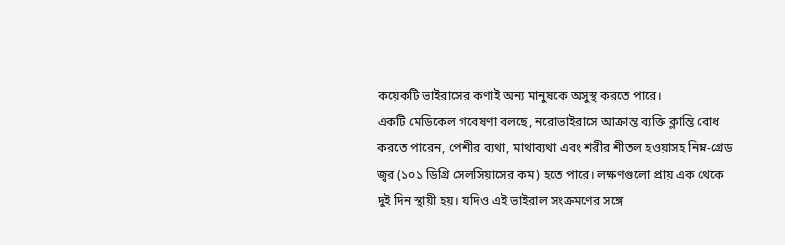কয়েকটি ভাইরাসের কণাই অন্য মানুষকে অসুস্থ করতে পারে।
একটি মেডিকেল গবেষণা বলছে, নরোভাইরাসে আক্রান্ত ব্যক্তি ক্লান্তি বোধ করতে পারেন, পেশীর ব্যথা, মাথাব্যথা এবং শরীর শীতল হওয়াসহ নিম্ন-গ্রেড জ্বর (১০১ ডিগ্রি সেলসিয়াসের কম) হতে পারে। লক্ষণগুলো প্রায় এক থেকে দুই দিন স্থায়ী হয়। যদিও এই ভাইরাল সংক্রমণের সঙ্গে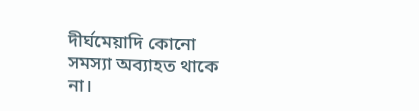দীর্ঘমেয়াদি কোনো সমস্যা অব্যাহত থাকে না।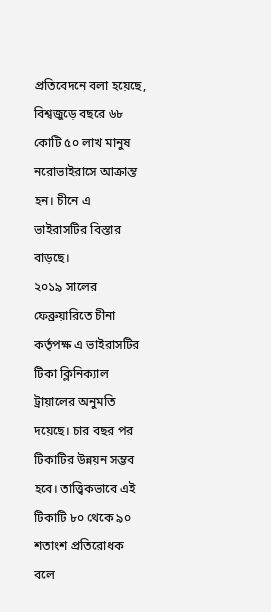প্রতিবেদনে বলা হয়েছে, বিশ্বজুড়ে বছরে ৬৮ কোটি ৫০ লাখ মানুষ নরোভাইরাসে আক্রান্ত হন। চীনে এ ভাইরাসটির বিস্তার বাড়ছে।
২০১৯ সালের ফেব্রুয়ারিতে চীনা কর্তৃপক্ষ এ ভাইরাসটির টিকা ক্লিনিক্যাল ট্রায়ালের অনুমতি দয়েছে। চার বছর পর টিকাটির উন্নয়ন সম্ভব হবে। তাত্ত্বিকভাবে এই টিকাটি ৮০ থেকে ৯০ শতাংশ প্রতিরোধক বলে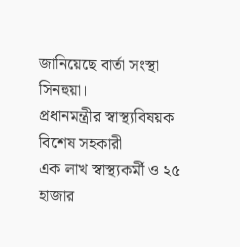জানিয়েছে বার্তা সংস্থা সিনহুয়া।
প্রধানমন্ত্রীর স্বাস্থ্যবিষয়ক বিশেষ সহকারী
এক লাখ স্বাস্থ্যকর্মী ও ২৫ হাজার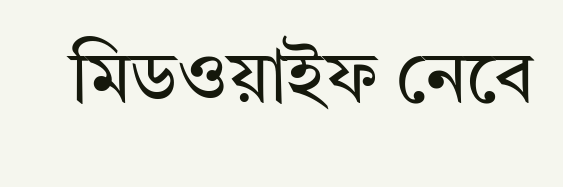মিডওয়াইফ নেবে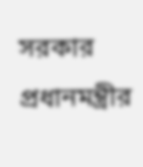সরকার
প্রধানমন্ত্রীর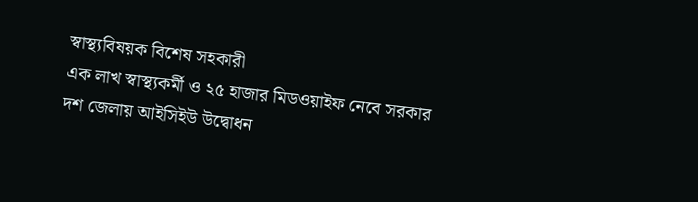স্বাস্থ্যবিষয়ক বিশেষ সহকারী
এক লাখ স্বাস্থ্যকর্মী ও ২৫ হাজার মিডওয়াইফ নেবে সরকার
দশ জেলায় আইসিইউ উদ্বোধন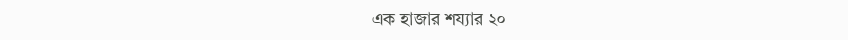এক হাজার শয্যার ২০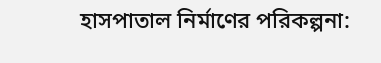হাসপাতাল নির্মাণের পরিকল্পনা: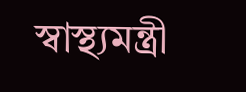স্বাস্থ্যমন্ত্রী